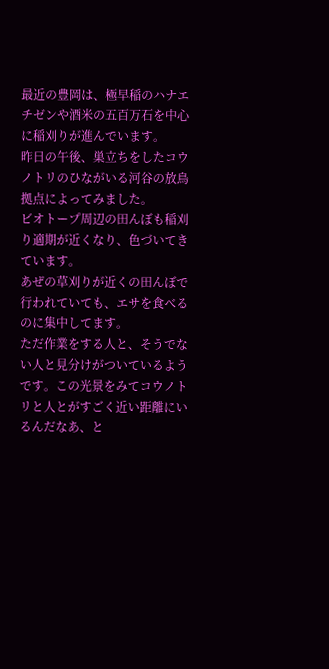最近の豊岡は、極早稲のハナエチゼンや酒米の五百万石を中心に稲刈りが進んでいます。
昨日の午後、巣立ちをしたコウノトリのひながいる河谷の放鳥拠点によってみました。
ビオトープ周辺の田んぼも稲刈り適期が近くなり、色づいてきています。
あぜの草刈りが近くの田んぼで行われていても、エサを食べるのに集中してます。
ただ作業をする人と、そうでない人と見分けがついているようです。この光景をみてコウノトリと人とがすごく近い距離にいるんだなあ、と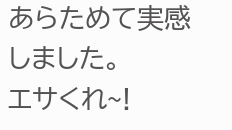あらためて実感しました。
エサくれ~!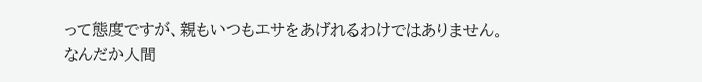って態度ですが、親もいつもエサをあげれるわけではありません。
なんだか人間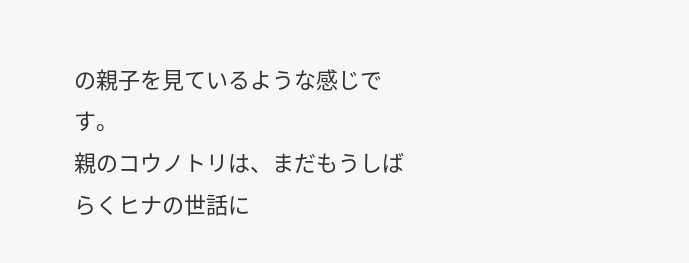の親子を見ているような感じです。
親のコウノトリは、まだもうしばらくヒナの世話に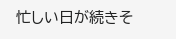忙しい日が続きそ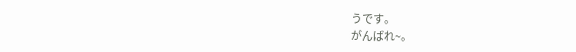うです。
がんばれ~。